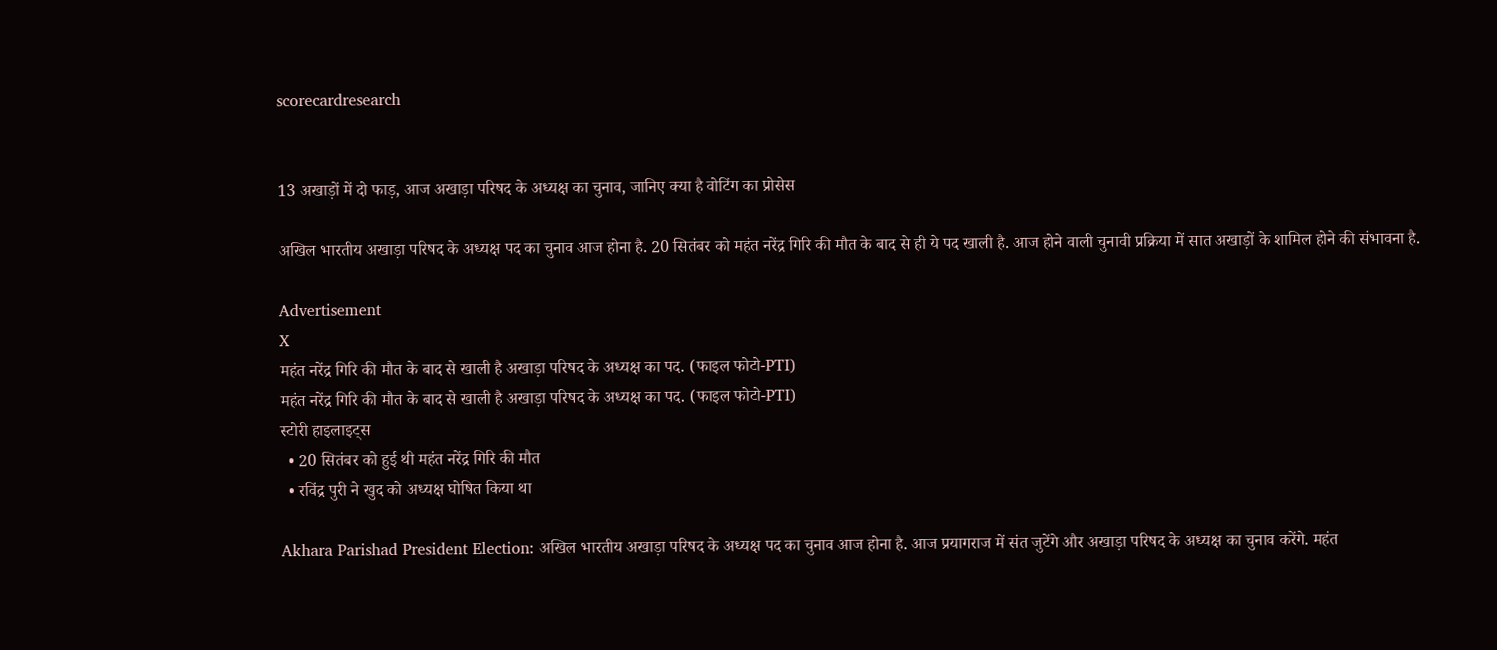scorecardresearch


13 अखाड़ों में दो फाड़, आज अखाड़ा परिषद के अध्यक्ष का चुनाव, जानिए क्या है वोटिंग का प्रोसेस

अखिल भारतीय अखाड़ा परिषद के अध्यक्ष पद का चुनाव आज होना है. 20 सितंबर को महंत नरेंद्र गिरि की मौत के बाद से ही ये पद खाली है. आज होने वाली चुनावी प्रक्रिया में सात अखाड़ों के शामिल होने की संभावना है.

Advertisement
X
महंत नरेंद्र गिरि की मौत के बाद से खाली है अखाड़ा परिषद के अध्यक्ष का पद. (फाइल फोटो-PTI)
महंत नरेंद्र गिरि की मौत के बाद से खाली है अखाड़ा परिषद के अध्यक्ष का पद. (फाइल फोटो-PTI)
स्टोरी हाइलाइट्स
  • 20 सितंबर को हुई थी महंत नरेंद्र गिरि की मौत
  • रविंद्र पुरी ने खुद को अध्यक्ष घोषित किया था

Akhara Parishad President Election: अखिल भारतीय अखाड़ा परिषद के अध्यक्ष पद का चुनाव आज होना है. आज प्रयागराज में संत जुटेंगे और अखाड़ा परिषद के अध्यक्ष का चुनाव करेंगे. महंत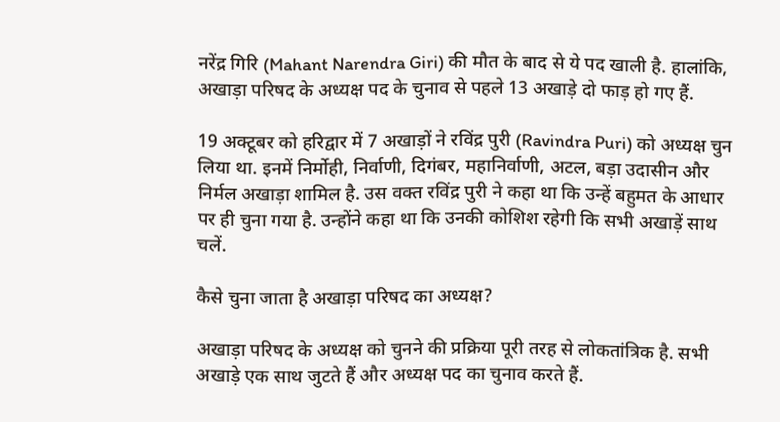नरेंद्र गिरि (Mahant Narendra Giri) की मौत के बाद से ये पद खाली है. हालांकि, अखाड़ा परिषद के अध्यक्ष पद के चुनाव से पहले 13 अखाड़े दो फाड़ हो गए हैं.

19 अक्टूबर को हरिद्वार में 7 अखाड़ों ने रविंद्र पुरी (Ravindra Puri) को अध्यक्ष चुन लिया था. इनमें निर्मोही, निर्वाणी, दिगंबर, महानिर्वाणी, अटल, बड़ा उदासीन और निर्मल अखाड़ा शामिल है. उस वक्त रविंद्र पुरी ने कहा था कि उन्हें बहुमत के आधार पर ही चुना गया है. उन्होंने कहा था कि उनकी कोशिश रहेगी कि सभी अखाड़ें साथ चलें.

कैसे चुना जाता है अखाड़ा परिषद का अध्यक्ष?

अखाड़ा परिषद के अध्यक्ष को चुनने की प्रक्रिया पूरी तरह से लोकतांत्रिक है. सभी अखाड़े एक साथ जुटते हैं और अध्यक्ष पद का चुनाव करते हैं.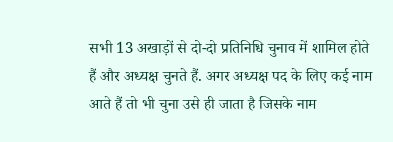सभी 13 अखाड़ों से दो-दो प्रतिनिधि चुनाव में शामिल होते हैं और अध्यक्ष चुनते हैं. अगर अध्यक्ष पद के लिए कई नाम आते हैं तो भी चुना उसे ही जाता है जिसके नाम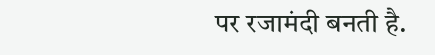पर रजामंदी बनती है.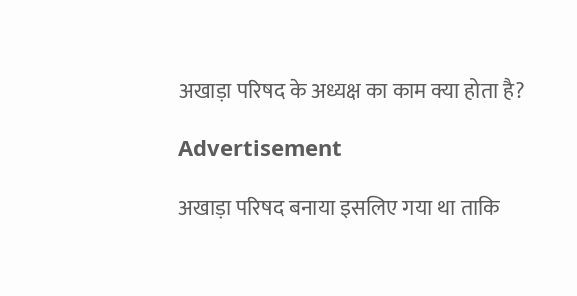अखाड़ा परिषद के अध्यक्ष का काम क्या होता है?

Advertisement

अखाड़ा परिषद बनाया इसलिए गया था ताकि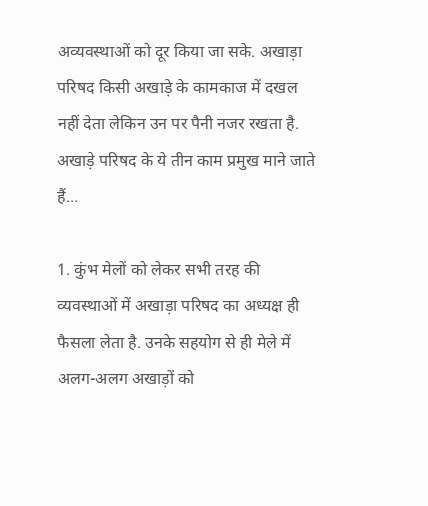अव्यवस्थाओं को दूर किया जा सके. अखाड़ा परिषद किसी अखाड़े के कामकाज में दखल नहीं देता लेकिन उन पर पैनी नजर रखता है. अखाड़े परिषद के ये तीन काम प्रमुख माने जाते हैं...

1. कुंभ मेलों को लेकर सभी तरह की व्यवस्थाओं में अखाड़ा परिषद का अध्यक्ष ही फैसला लेता है. उनके सहयोग से ही मेले में अलग-अलग अखाड़ों को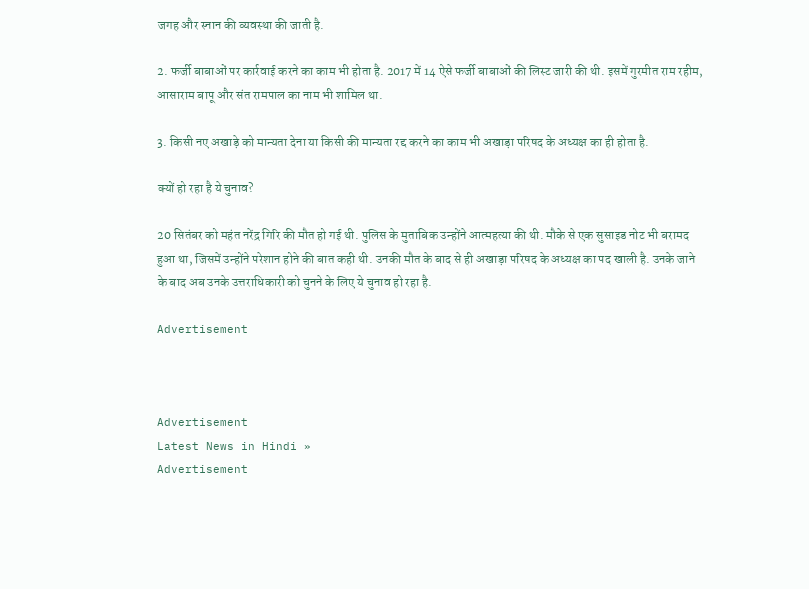जगह और स्नान की व्यवस्था की जाती है.

2. फर्जी बाबाओं पर कार्रवाई करने का काम भी होता है. 2017 में 14 ऐसे फर्जी बाबाओं की लिस्ट जारी की थी. इसमें गुरमीत राम रहीम, आसाराम बापू और संत रामपाल का नाम भी शामिल था.

3. किसी नए अखाड़े को मान्यता देना या किसी की मान्यता रद्द करने का काम भी अखाड़ा परिषद के अध्यक्ष का ही होता है.

क्यों हो रहा है ये चुनाव?

20 सितंबर को महंत नरेंद्र गिरि की मौत हो गई थी. पुलिस के मुताबिक उन्होंने आत्महत्या की थी. मौके से एक सुसाइड नोट भी बरामद हुआ था, जिसमें उन्होंने परेशान होने की बात कही थी. उनकी मौत के बाद से ही अखाड़ा परिषद के अध्यक्ष का पद खाली है. उनके जाने के बाद अब उनके उत्तराधिकारी को चुनने के लिए ये चुनाव हो रहा है.

Advertisement



Advertisement
Latest News in Hindi »
Advertisement